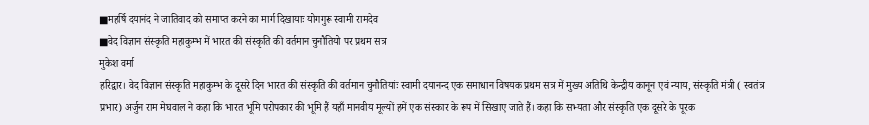■महर्षि दयानंद ने जातिवाद को समाप्त करने का मार्ग दिखायाः योगगुरू स्वामी रामदेव
■वेद विज्ञान संस्कृति महाकुम्भ में भारत की संस्कृति की वर्तमान चुनौतियो पर प्रथम सत्र
मुकेश वर्मा
हरिद्वार। वेद विज्ञान संस्कृति महाकुम्भ के दूसरे दिन भारत की संस्कृति की वर्तमान चुनौतियांः स्वामी दयानन्द एक समाधान विषयक प्रथम सत्र में मुख्य अतिथि केन्द्रीय कानून एवं न्याय, संस्कृति मंत्री ( स्वतंत्र प्रभार) अर्जुन राम मेघवाल ने कहा कि भारत भूमि परोपकार की भूमि हैं यहाँ मानवीय मूल्यों हमें एक संस्कार के रूप में सिखाए जाते हैं। कहा कि सभ्यता और संस्कृति एक दूसरे के पूरक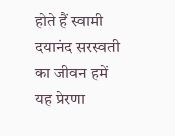होते हैं स्वामी दयानंद सरस्वती का जीवन हमें यह प्रेरणा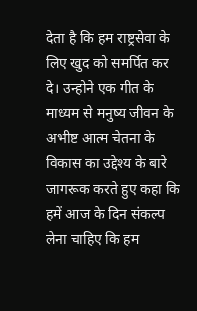देता है कि हम राष्ट्रसेवा के लिए खुद को समर्पित कर दे। उन्होने एक गीत के माध्यम से मनुष्य जीवन के अभीष्ट आत्म चेतना के विकास का उद्देश्य के बारे जागरूक करते हुए कहा कि हमें आज के दिन संकल्प लेना चाहिए कि हम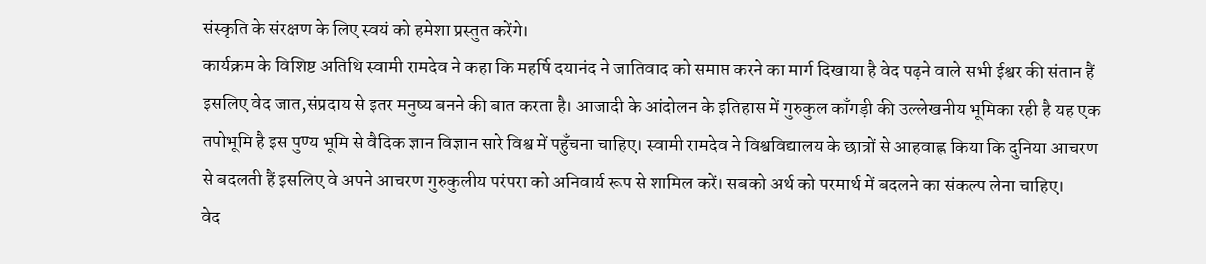संस्कृति के संरक्षण के लिए स्वयं को हमेशा प्रस्तुत करेंगे।
कार्यक्रम के विशिष्ट अतिथि स्वामी रामदेव ने कहा कि महर्षि दयानंद ने जातिवाद को समाप्त करने का मार्ग दिखाया है वेद पढ़ने वाले सभी ईश्वर की संतान हैं इसलिए वेद जात,संप्रदाय से इतर मनुष्य बनने की बात करता है। आजादी के आंदोलन के इतिहास में गुरुकुल काँगड़ी की उल्लेखनीय भूमिका रही है यह एक तपोभूमि है इस पुण्य भूमि से वैदिक ज्ञान विज्ञान सारे विश्व में पहुँचना चाहिए। स्वामी रामदेव ने विश्वविद्यालय के छात्रों से आहवाह्न किया कि दुनिया आचरण से बदलती हैं इसलिए वे अपने आचरण गुरुकुलीय परंपरा को अनिवार्य रूप से शामिल करें। सबको अर्थ को परमार्थ में बदलने का संकल्प लेना चाहिए।
वेद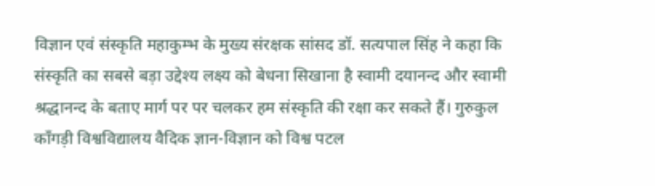विज्ञान एवं संस्कृति महाकुम्भ के मुख्य संरक्षक सांसद डॉ. सत्यपाल सिंह ने कहा कि संस्कृति का सबसे बड़ा उद्देश्य लक्ष्य को बेधना सिखाना है स्वामी दयानन्द और स्वामी श्रद्धानन्द के बताए मार्ग पर पर चलकर हम संस्कृति की रक्षा कर सकते हैं। गुरुकुल काँगड़ी विश्वविद्यालय वैदिक ज्ञान-विज्ञान को विश्व पटल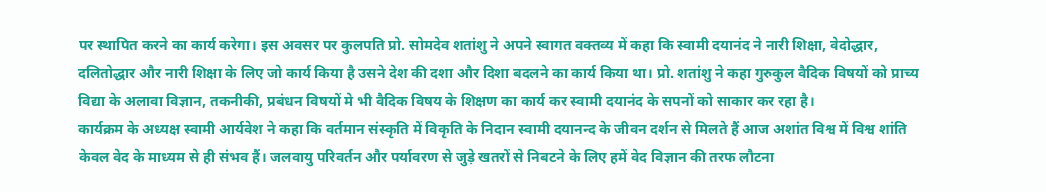पर स्थापित करने का कार्य करेगा। इस अवसर पर कुलपति प्रो. सोमदेव शतांशु ने अपने स्वागत वक्तव्य में कहा कि स्वामी दयानंद ने नारी शिक्षा, वेदोद्धार, दलितोद्धार और नारी शिक्षा के लिए जो कार्य किया है उसने देश की दशा और दिशा बदलने का कार्य किया था। प्रो. शतांशु ने कहा गुरुकुल वैदिक विषयों को प्राच्य विद्या के अलावा विज्ञान, तकनीकी, प्रबंधन विषयों मे भी वैदिक विषय के शिक्षण का कार्य कर स्वामी दयानंद के सपनों को साकार कर रहा है।
कार्यक्रम के अध्यक्ष स्वामी आर्यवेश ने कहा कि वर्तमान संस्कृति में विकृति के निदान स्वामी दयानन्द के जीवन दर्शन से मिलते हैं आज अशांत विश्व में विश्व शांति केवल वेद के माध्यम से ही संभव हैं। जलवायु परिवर्तन और पर्यावरण से जुड़े खतरों से निबटने के लिए हमें वेद विज्ञान की तरफ लौटना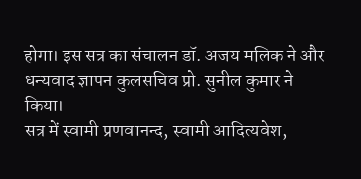होगा। इस सत्र का संचालन डॉ. अजय मलिक ने और धन्यवाद ज्ञापन कुलसचिव प्रो. सुनील कुमार ने किया।
सत्र में स्वामी प्रणवानन्द, स्वामी आदित्यवेश,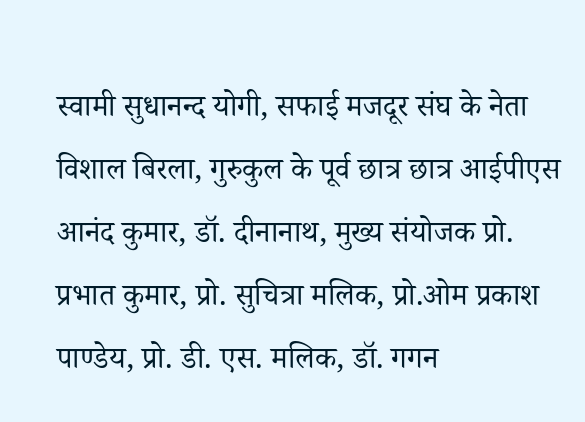स्वामी सुधानन्द योगी, सफाई मजदूर संघ के नेता विशाल बिरला, गुरुकुल के पूर्व छात्र छात्र आईपीएस आनंद कुमार, डॉ. दीनानाथ, मुख्य संयोजक प्रो. प्रभात कुमार, प्रो. सुचित्रा मलिक, प्रो.ओम प्रकाश पाण्डेय, प्रो. डी. एस. मलिक, डॉ. गगन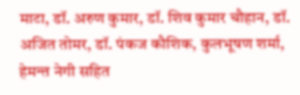माटा, डॉ. अरुण कुमार, डॉ. शिव कुमार चौहान, डॉ. अजित तोमर, डॉ. पंकज कौशिक, कुलभूषण शर्मा, हेमन्त नेगी सहित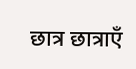छात्र छात्राएँ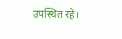उपस्थित रहे।